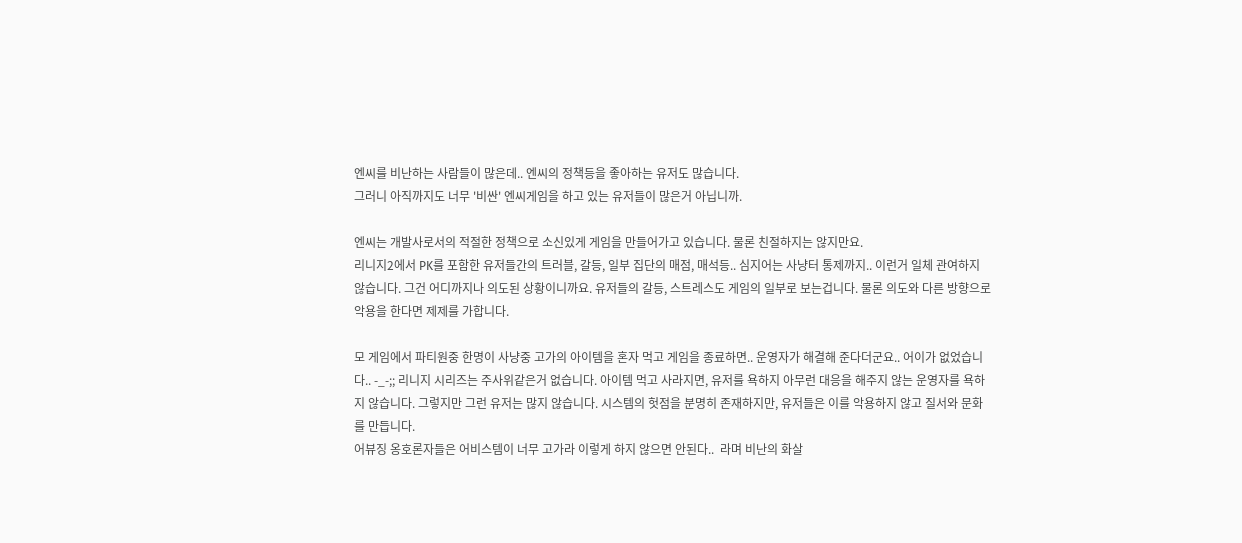엔씨를 비난하는 사람들이 많은데.. 엔씨의 정책등을 좋아하는 유저도 많습니다.
그러니 아직까지도 너무 '비싼' 엔씨게임을 하고 있는 유저들이 많은거 아닙니까.

엔씨는 개발사로서의 적절한 정책으로 소신있게 게임을 만들어가고 있습니다. 물론 친절하지는 않지만요.
리니지2에서 PK를 포함한 유저들간의 트러블, 갈등, 일부 집단의 매점, 매석등.. 심지어는 사냥터 통제까지.. 이런거 일체 관여하지 않습니다. 그건 어디까지나 의도된 상황이니까요. 유저들의 갈등, 스트레스도 게임의 일부로 보는겁니다. 물론 의도와 다른 방향으로 악용을 한다면 제제를 가합니다.

모 게임에서 파티원중 한명이 사냥중 고가의 아이템을 혼자 먹고 게임을 종료하면.. 운영자가 해결해 준다더군요.. 어이가 없었습니다.. -_-;; 리니지 시리즈는 주사위같은거 없습니다. 아이템 먹고 사라지면, 유저를 욕하지 아무런 대응을 해주지 않는 운영자를 욕하지 않습니다. 그렇지만 그런 유저는 많지 않습니다. 시스템의 헛점을 분명히 존재하지만, 유저들은 이를 악용하지 않고 질서와 문화를 만듭니다.
어뷰징 옹호론자들은 어비스템이 너무 고가라 이렇게 하지 않으면 안된다..  라며 비난의 화살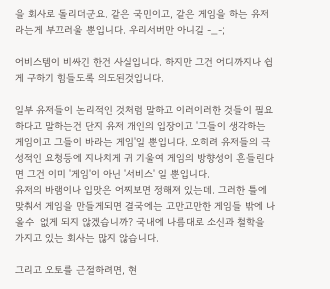을 회사로 돌리더군요. 같은 국민이고, 같은 게임을 하는 유저라는게 부끄러울 뿐입니다. 우리서버만 아니길 -_-;

어비스템이 비싸긴 한건 사실입니다. 하지만 그건 어디까지나 쉽게 구하기 힘들도록 의도된것입니다.

일부 유저들이 논리적인 것처럼 말하고 이러이러한 것들이 필요하다고 말하는건 단지 유저 개인의 입장이고 '그들이 생각하는 게임이고 그들이 바라는 게임'일 뿐입니다. 오히려 유저들의 극성적인 요청등에 지나치게 귀 기울여 게임의 방향성이 흔들린다면 그건 이미 '게임'이 아닌 '서비스' 일 뿐입니다.
유저의 바램이나 입맛은 어찌보면 정해져 있는데. 그러한 틀에 맞춰서 게임을 만들게되면 결국에는 고만고만한 게임들 밖에 나올수  없게 되지 않겠습니까? 국내에 나름대로 소신과 철학을 가지고 있는 회사는 많지 않습니다.

그리고 오토를 근절하려면, 현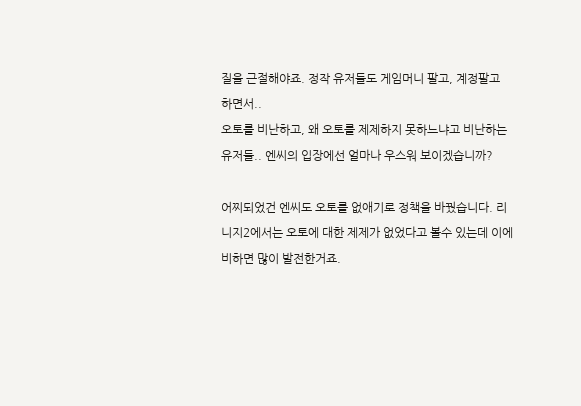질을 근절해야죠. 정작 유저들도 게임머니 팔고, 계정팔고 하면서..
오토를 비난하고, 왜 오토를 제제하지 못하느냐고 비난하는 유저들.. 엔씨의 입장에선 얼마나 우스워 보이겠습니까?

어찌되었건 엔씨도 오토를 없애기로 정책을 바꿨습니다. 리니지2에서는 오토에 대한 제제가 없었다고 볼수 있는데 이에 비하면 많이 발전한거죠.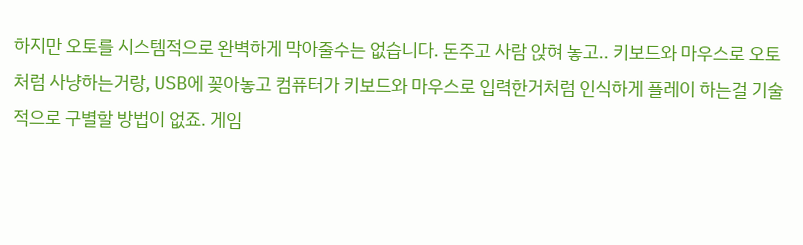하지만 오토를 시스템적으로 완벽하게 막아줄수는 없습니다. 돈주고 사람 앉혀 놓고.. 키보드와 마우스로 오토처럼 사냥하는거랑, USB에 꽂아놓고 컴퓨터가 키보드와 마우스로 입력한거처럼 인식하게 플레이 하는걸 기술적으로 구별할 방법이 없죠. 게임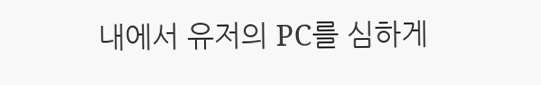내에서 유저의 PC를 심하게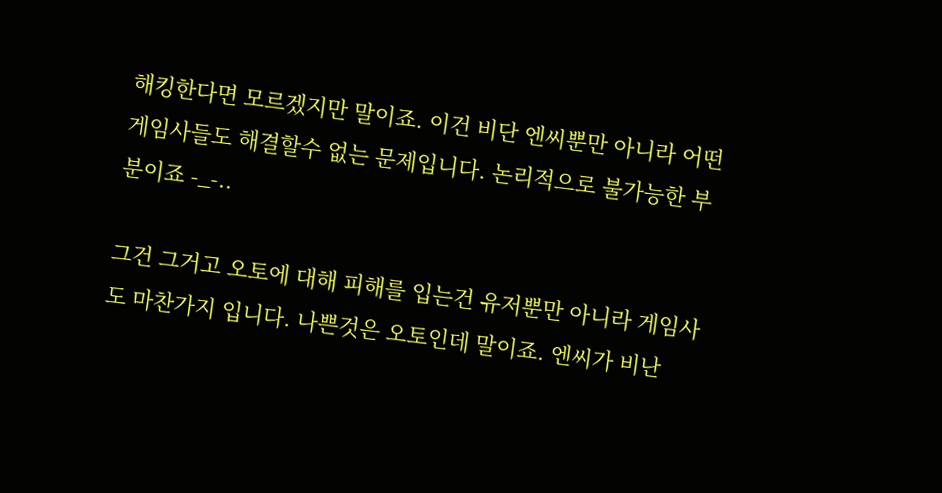해킹한다면 모르겠지만 말이죠. 이건 비단 엔씨뿐만 아니라 어떤 게임사들도 해결할수 없는 문제입니다. 논리적으로 불가능한 부분이죠 -_-..

그건 그거고 오토에 대해 피해를 입는건 유저뿐만 아니라 게임사도 마찬가지 입니다. 나쁜것은 오토인데 말이죠. 엔씨가 비난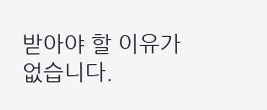받아야 할 이유가 없습니다.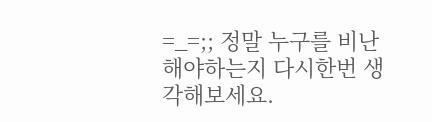=_=;; 정말 누구를 비난해야하는지 다시한번 생각해보세요.